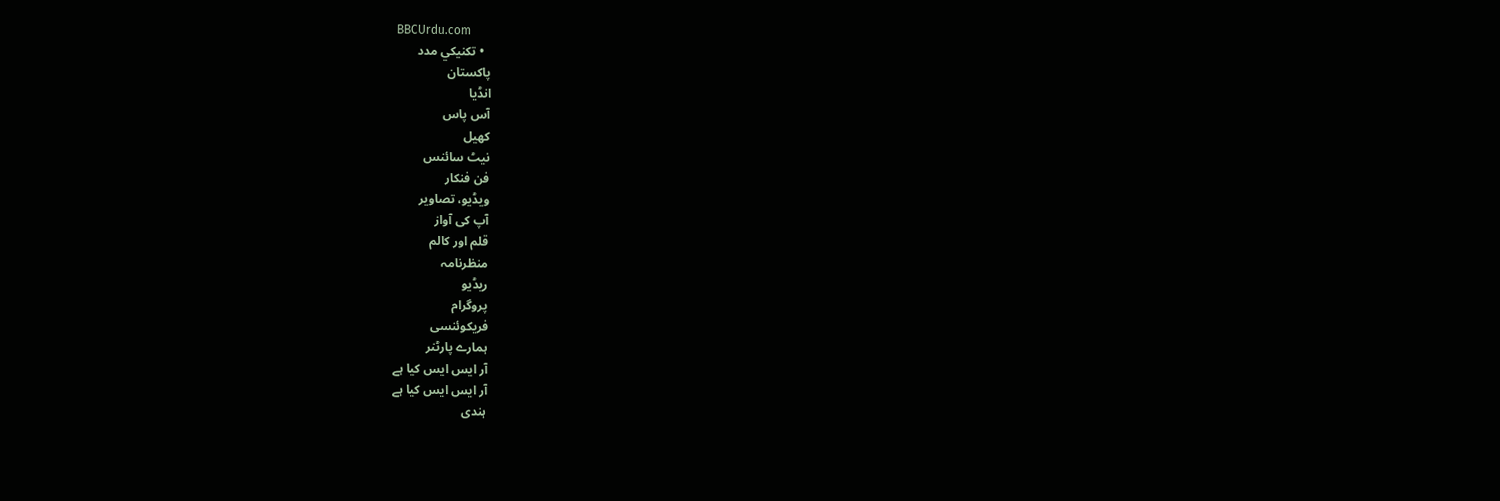BBCUrdu.com
  • تکنيکي مدد
پاکستان
انڈیا
آس پاس
کھیل
نیٹ سائنس
فن فنکار
ویڈیو، تصاویر
آپ کی آواز
قلم اور کالم
منظرنامہ
ریڈیو
پروگرام
فریکوئنسی
ہمارے پارٹنر
آر ایس ایس کیا ہے
آر ایس ایس کیا ہے
ہندی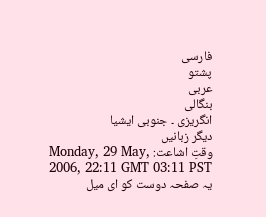فارسی
پشتو
عربی
بنگالی
انگریزی ۔ جنوبی ایشیا
دیگر زبانیں
وقتِ اشاعت: Monday, 29 May, 2006, 22:11 GMT 03:11 PST
یہ صفحہ دوست کو ای میل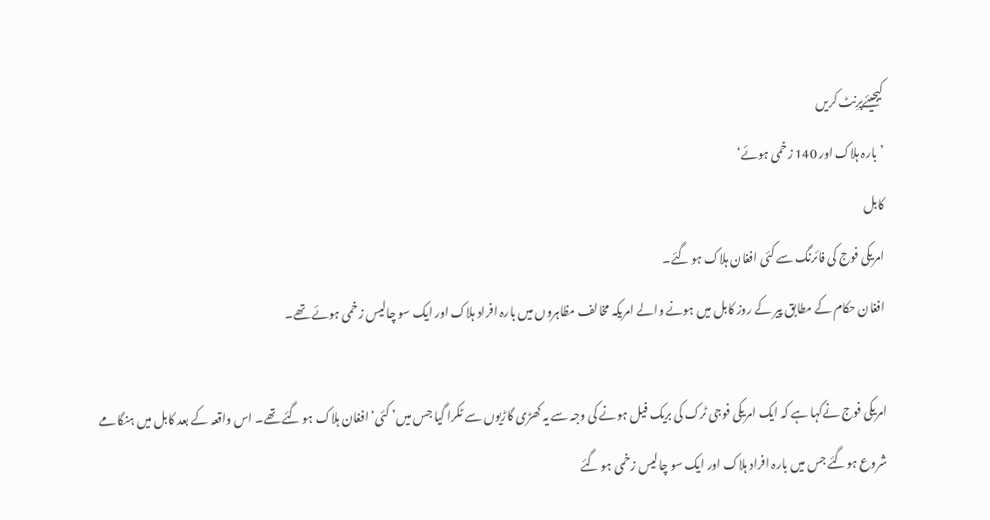کیجیئےپرِنٹ کریں
’بارہ ہلاک اور 140 زخمی ہوئے‘
کابل
امریکی فوج کی فائرنگ سے کئی افغان ہلاک ہو گئے۔
افغان حکام کے مطابق پیر کے روز کابل میں ہونے والے امریکہ مخالف مظاہروں میں بارہ افراد ہلاک اور ایک سو چالیس زخمی ہوئے تھے۔

امریکی فوج نےکہا ہے کہ ایک امریکی فوجی ٹرک کی بریک فیل ہونے کی وجہ سے یہ کھڑی گاڑیوں سے ٹکرا گیا جس میں’ کئی‘ افغان ہلاک ہو گئے تھے۔ اس واقعہ کے بعد کابل میں ہنگامے شروع ہوگئے جس میں بارہ افراد ہلاک اور ایک سو چالیس زخمی ہو گئے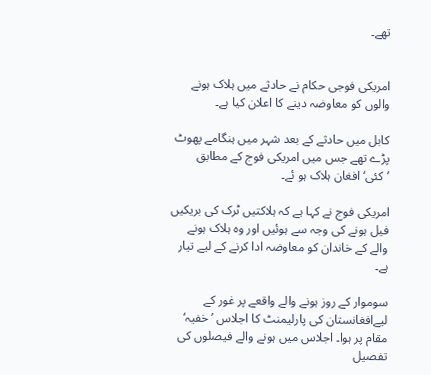تھے۔


امریکی فوجی حکام نے حادثے میں ہلاک ہونے والوں کو معاوضہ دینے کا اعلان کیا ہے۔

کابل میں حادثے کے بعد شہر میں ہنگامے پھوٹ پڑے تھے جس میں امریکی فوج کے مطابق ’کئی‘ افغان ہلاک ہو ئے۔

امریکی فوج نے کہا ہے کہ ہلاکتیں ٹرک کی بریکیں فیل ہونے کی وجہ سے ہوئیں اور وہ ہلاک ہونے والے کے خاندان کو معاوضہ ادا کرنے کے لیے تیار ہے۔

سوموار کے روز ہونے والے واقعے پر غور کے لیےافغانستان کی پارلیمنٹ کا اجلاس ’خفیہ‘ مقام پر ہوا۔ اجلاس میں ہونے والے فیصلوں کی تفصیل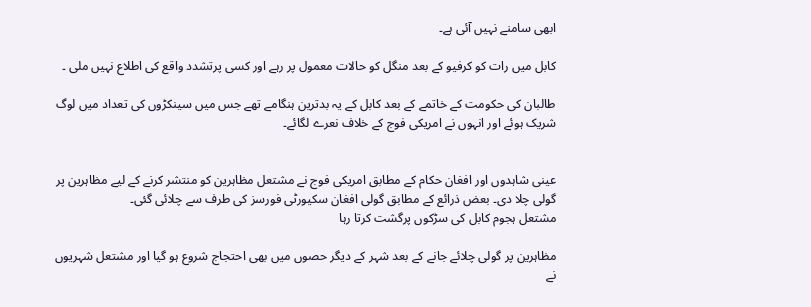ابھی سامنے نہیں آئی ہے۔

کابل میں رات کو کرفیو کے بعد منگل کو حالات معمول پر رہے اور کسی پرتشدد واقع کی اطلاع نہیں ملی ۔

طالبان کی حکومت کے خاتمے کے بعد کابل کے یہ بدترین ہنگامے تھے جس میں سینکڑوں کی تعداد میں لوگ شریک ہوئے اور انہوں نے امریکی فوج کے خلاف نعرے لگائے۔


عینی شاہدوں اور افغان حکام کے مطابق امریکی فوج نے مشتعل مظاہرین کو منتشر کرنے کے لیے مظاہرین پر گولی چلا دی۔ بعض ذرائع کے مطابق گولی افغان سکیورٹی فورسز کی طرف سے چلائی گئی۔
مشتعل ہجوم کابل کی سڑکوں پرگشت کرتا رہا

مظاہرین پر گولی چلائے جانے کے بعد شہر کے دیگر حصوں میں بھی احتجاج شروع ہو گیا اور مشتعل شہریوں نے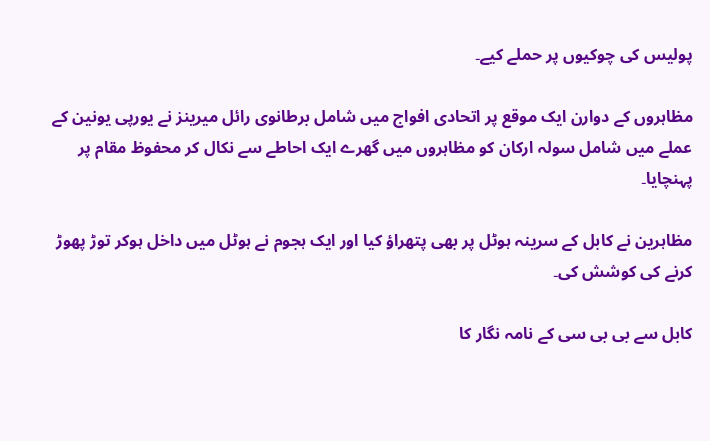پولیس کی چوکیوں پر حملے کیے۔

مظاہروں کے دوارن ایک موقع پر اتحادی افواج میں شامل برطانوی رائل میرینز نے یورپی یونین کے عملے میں شامل سولہ ارکان کو مظاہروں میں گھرے ایک احاطے سے نکال کر محفوظ مقام پر پہنچایا۔

مظاہرین نے کابل کے سرینہ ہوٹل پر بھی پتھراؤ کیا اور ایک ہجوم نے ہوٹل میں داخل ہوکر توڑ پھوڑ کرنے کی کوشش کی۔

کابل سے بی بی سی کے نامہ نگار کا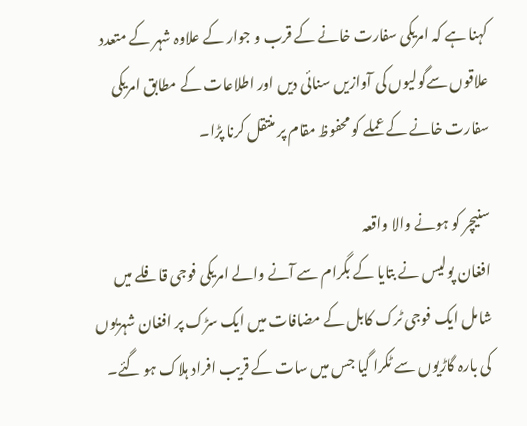کہنا ہے کہ امریکی سفارت خانے کے قرب و جوار کے علاوہ شہر کے متعدد علاقوں سےگولیوں کی آوازیں سنائی دیں اور اطلاعات کے مطابق امریکی سفارت خانے کے عملے کو محفوظ مقام پر منتقل کرنا پڑا۔

سنیچر کو ہونے والا واقعہ
افغان پولیس نے بتایا کے بگرام سے آنے والے امریکی فوجی قافلے میں شامل ایک فوجی ٹرک کابل کے مضافات میں ایک سڑک پر افغان شہریوں کی بارہ گاڑیوں سے ٹکرا گیا جس میں سات کے قریب افراد ہلاک ہو گئے۔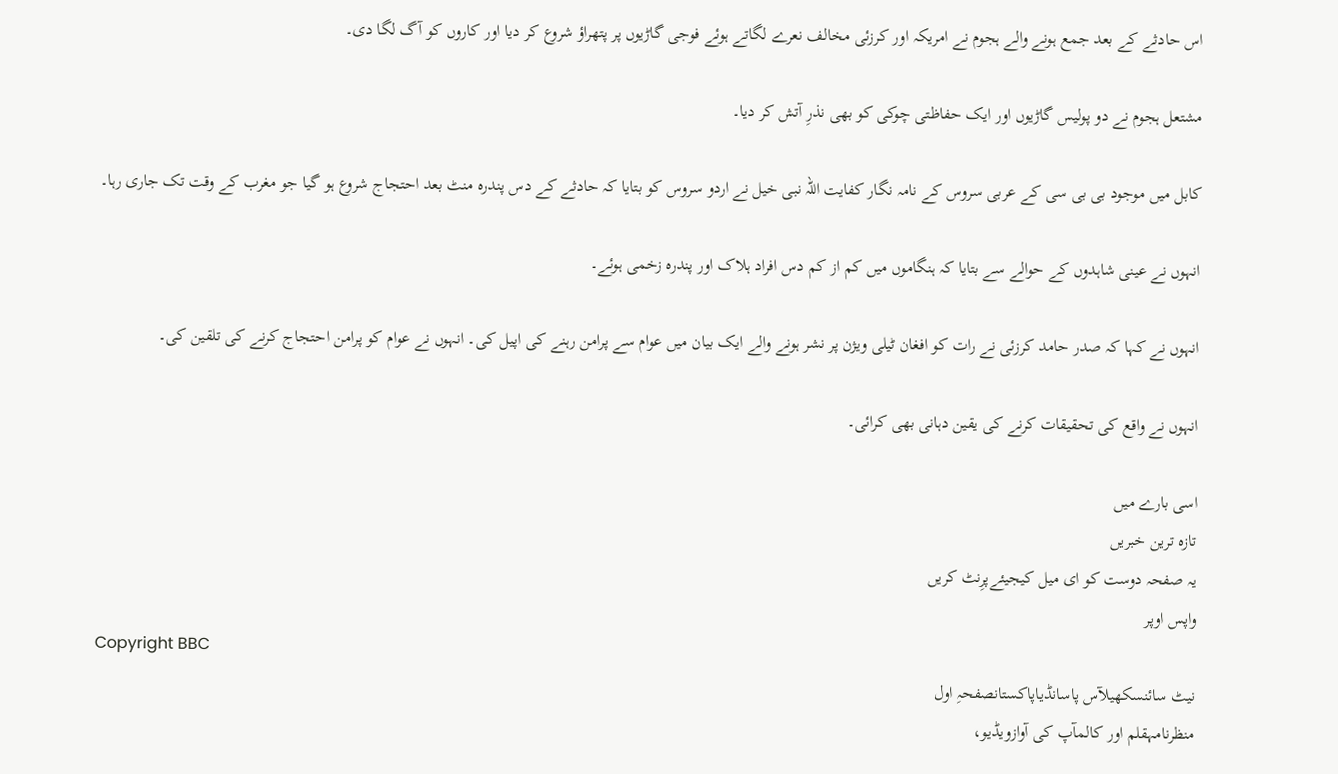اس حادثے کے بعد جمع ہونے والے ہجوم نے امریکہ اور کرزئی مخالف نعرے لگاتے ہوئے فوجی گاڑیوں پر پتھراؤ شروع کر دیا اور کاروں کو آگ لگا دی۔

مشتعل ہجوم نے دو پولیس گاڑیوں اور ایک حفاظتی چوکی کو بھی نذرِ آتش کر دیا۔

کابل میں موجود بی بی سی کے عربی سروس کے نامہ نگار کفایت اللہ نبی خیل نے اردو سروس کو بتایا کہ حادثے کے دس پندرہ منٹ بعد احتجاج شروع ہو گیا جو مغرب کے وقت تک جاری رہا۔

انہوں نے عینی شاہدوں کے حوالے سے بتایا کہ ہنگاموں میں کم از کم دس افراد ہلاک اور پندرہ زخمی ہوئے۔

انہوں نے کہا کہ صدر حامد کرزئی نے رات کو افغان ٹیلی ویژن پر نشر ہونے والے ایک بیان میں عوام سے پرامن رہنے کی اپیل کی۔ انہوں نے عوام کو پرامن احتجاج کرنے کی تلقین کی۔

انہوں نے واقع کی تحقیقات کرنے کی یقین دہانی بھی کرائی۔

اسی بارے میں
تازہ ترین خبریں
یہ صفحہ دوست کو ای میل کیجیئےپرِنٹ کریں
واپس اوپر
Copyright BBC
نیٹ سائنسکھیلآس پاسانڈیاپاکستانصفحہِ اول
منظرنامہقلم اور کالمآپ کی آوازویڈیو،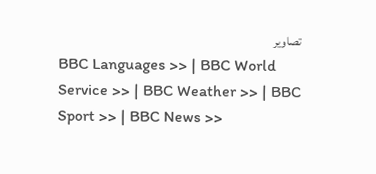تصاویر
BBC Languages >> | BBC World Service >> | BBC Weather >> | BBC Sport >> | BBC News >>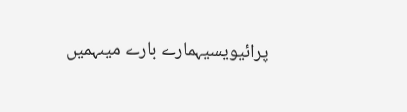پرائیویسیہمارے بارے میںہمیں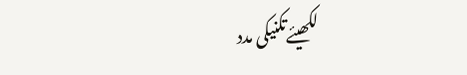لکھیئےتکنیکی مدد